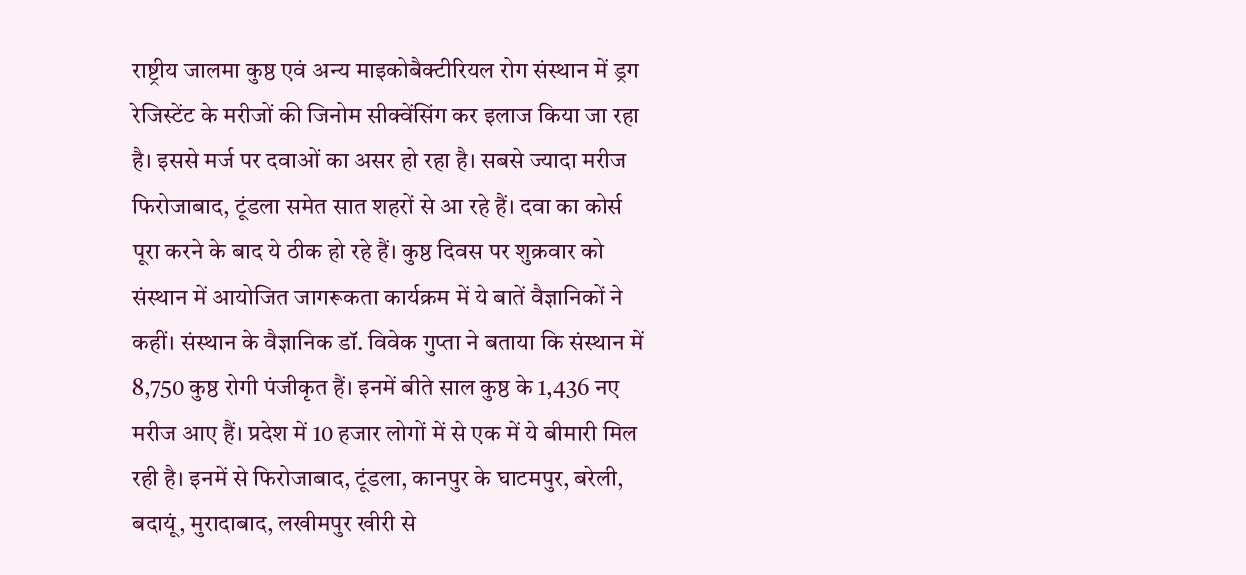राष्ट्रीय जालमा कुष्ठ एवं अन्य माइकोबैक्टीरियल रोग संस्थान में ड्रग रेजिस्टेंट के मरीजों की जिनोम सीक्वेंसिंग कर इलाज किया जा रहा है। इससे मर्ज पर दवाओं का असर हो रहा है। सबसे ज्यादा मरीज फिरोजाबाद, टूंडला समेत सात शहरों से आ रहे हैं। दवा का कोर्स पूरा करने के बाद ये ठीक हो रहे हैं। कुष्ठ दिवस पर शुक्रवार को संस्थान में आयोजित जागरूकता कार्यक्रम में ये बातें वैज्ञानिकों ने कहीं। संस्थान के वैज्ञानिक डॉ. विवेक गुप्ता ने बताया कि संस्थान में 8,750 कुष्ठ रोगी पंजीकृत हैं। इनमें बीते साल कुष्ठ के 1,436 नए मरीज आए हैं। प्रदेश में 10 हजार लोगों में से एक में ये बीमारी मिल रही है। इनमें से फिरोजाबाद, टूंडला, कानपुर के घाटमपुर, बरेली, बदायूं, मुरादाबाद, लखीमपुर खीरी से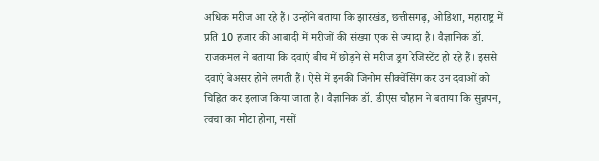अधिक मरीज आ रहे हैं। उन्होंने बताया कि झारखंड, छत्तीसगढ़, ओडिशा, महाराष्ट्र में प्रति 10 हजार की आबादी में मरीजों की संख्या एक से ज्यादा है। वैज्ञानिक डॉ. राजकमल ने बताया कि दवाएं बीच में छोड़ने से मरीज ड्रग रेजिस्टेंट हो रहे हैं। इससे दवाएं बेअसर होने लगती हैं। ऐसे में इनकी जिनोम सीक्वेंसिंग कर उन दवाओं को चिह्नित कर इलाज किया जाता है। वैज्ञानिक डॉ. डीएस चौहान ने बताया कि सुन्नपन, त्वचा का मोटा होना, नसों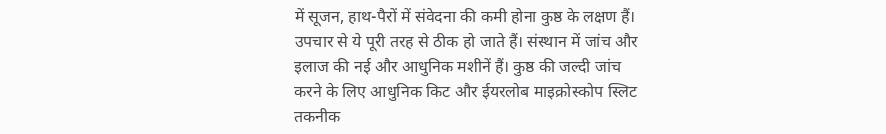में सूजन, हाथ-पैरों में संवेदना की कमी होना कुष्ठ के लक्षण हैं। उपचार से ये पूरी तरह से ठीक हो जाते हैं। संस्थान में जांच और इलाज की नई और आधुनिक मशीनें हैं। कुष्ठ की जल्दी जांच करने के लिए आधुनिक किट और ईयरलोब माइक्रोस्कोप स्लिट तकनीक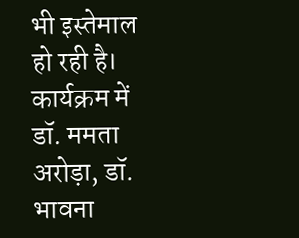भी इस्तेमाल हो रही है। कार्यक्रम में डॉ. ममता अरोड़ा, डॉ. भावना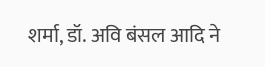शर्मा, डॉ. अवि बंसल आदि ने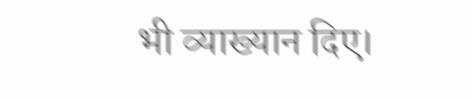भी व्याख्यान दिए।